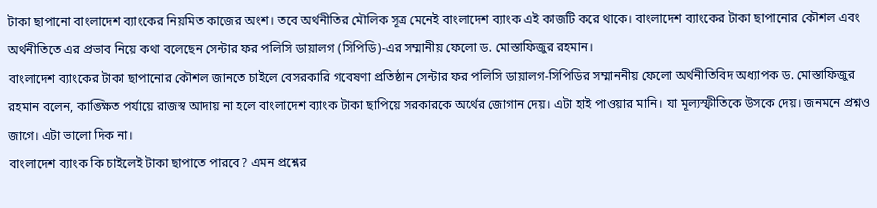টাকা ছাপানো বাংলাদেশ ব্যাংকের নিয়মিত কাজের অংশ। তবে অর্থনীতির মৌলিক সূত্র মেনেই বাংলাদেশ ব্যাংক এই কাজটি করে থাকে। বাংলাদেশ ব্যাংকের টাকা ছাপানোর কৌশল এবং অর্থনীতিতে এর প্রভাব নিয়ে কথা বলেছেন সেন্টার ফর পলিসি ডায়ালগ (সিপিডি)-এর সম্মানীয় ফেলো ড. মোস্তাফিজুর রহমান।
বাংলাদেশ ব্যাংকের টাকা ছাপানোর কৌশল জানতে চাইলে বেসরকারি গবেষণা প্রতিষ্ঠান সেন্টার ফর পলিসি ডায়ালগ-সিপিডির সম্মাননীয় ফেলো অর্থনীতিবিদ অধ্যাপক ড. মোস্তাফিজুর রহমান বলেন, কাঙ্ক্ষিত পর্যায়ে রাজস্ব আদায় না হলে বাংলাদেশ ব্যাংক টাকা ছাপিয়ে সরকারকে অর্থের জোগান দেয়। এটা হাই পাওয়ার মানি। যা মূল্যস্ফীতিকে উসকে দেয়। জনমনে প্রশ্নও জাগে। এটা ভালো দিক না।
বাংলাদেশ ব্যাংক কি চাইলেই টাকা ছাপাতে পারবে? এমন প্রশ্নের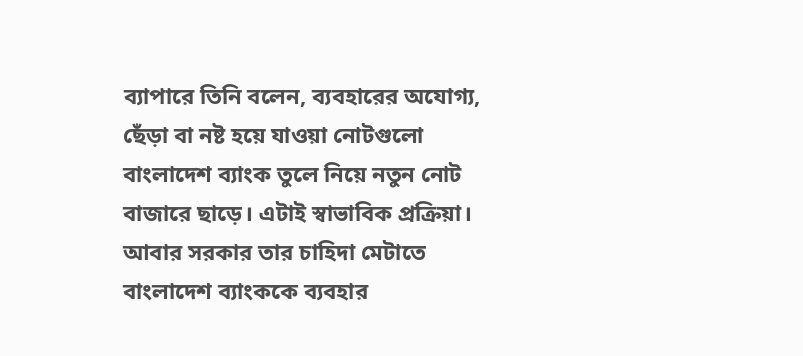ব্যাপারে তিনি বলেন, ব্যবহারের অযোগ্য, ছেঁড়া বা নষ্ট হয়ে যাওয়া নোটগুলো বাংলাদেশ ব্যাংক তুলে নিয়ে নতুন নোট বাজারে ছাড়ে। এটাই স্বাভাবিক প্রক্রিয়া। আবার সরকার তার চাহিদা মেটাতে বাংলাদেশ ব্যাংককে ব্যবহার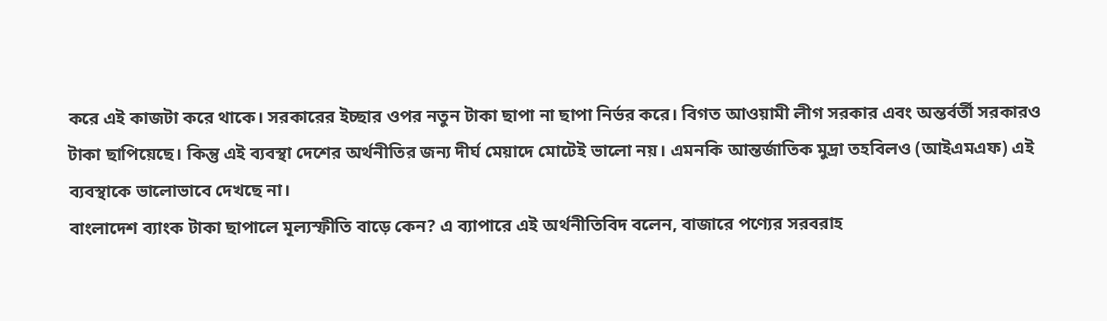করে এই কাজটা করে থাকে। সরকারের ইচ্ছার ওপর নতুন টাকা ছাপা না ছাপা নির্ভর করে। বিগত আওয়ামী লীগ সরকার এবং অন্তর্বর্তী সরকারও টাকা ছাপিয়েছে। কিন্তু এই ব্যবস্থা দেশের অর্থনীতির জন্য দীর্ঘ মেয়াদে মোটেই ভালো নয়। এমনকি আন্তর্জাতিক মুদ্রা তহবিলও (আইএমএফ) এই ব্যবস্থাকে ভালোভাবে দেখছে না।
বাংলাদেশ ব্যাংক টাকা ছাপালে মূল্যস্ফীতি বাড়ে কেন? এ ব্যাপারে এই অর্থনীতিবিদ বলেন, বাজারে পণ্যের সরবরাহ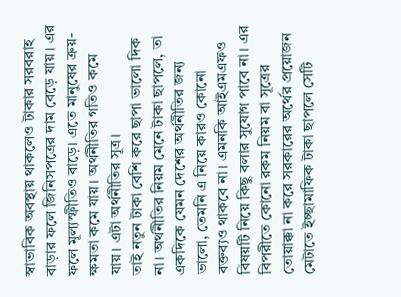স্বাভাবিক অবস্থায় থাকলেও টাকার সরবরাহ বাড়ার ফলে জিনিসপত্রের দাম বেড়ে যায়। এর ফলে মূল্যস্ফীতিও বাড়ে। এতে মানুষের ক্রয়-ক্ষমতা কমে যায়। অর্থনীতির গতিও কমে যায়। এটা অর্থনীতির সূত্র।
তাই নতুন টাকা বেশি করে ছাপা ভালো দিক না। অর্থনীতির নিয়ম মেনে টাকা ছাপলে, তা একদিকে যেমন দেশের অর্থনীতির জন্য ভালো, তেমনি এ নিয়ে কারও কোনো বক্তব্যও থাকবে না। এমনকি আইএমএফও বিষয়টি নিয়ে কিছু বলার সুযোগ পাবে না। এর বিপরীতে কোনো রকম নিয়ম বা সূত্রের তোয়াক্কা না করে সরকারের অর্থের প্রয়োজন মেটাতে ইচ্ছামাফিক টাকা ছাপলে সেটি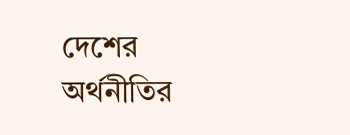দেশের অর্থনীতির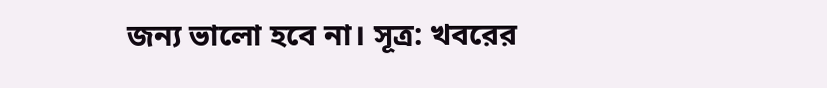জন্য ভালো হবে না। সূত্র: খবরের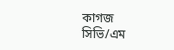কাগজ
সিভি/এম